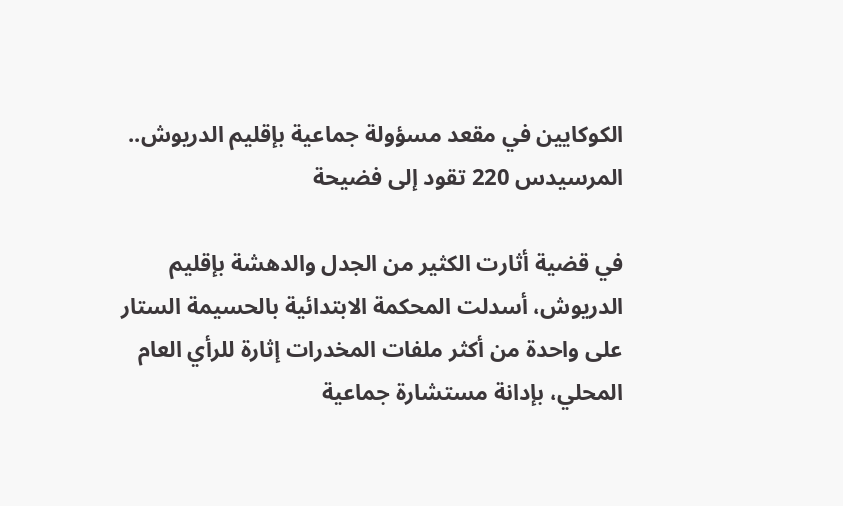الكوكايين في مقعد مسؤولة جماعية بإقليم الدريوش.. المرسيدس 220 تقود إلى فضيحة

في قضية أثارت الكثير من الجدل والدهشة بإقليم الدريوش، أسدلت المحكمة الابتدائية بالحسيمة الستار على واحدة من أكثر ملفات المخدرات إثارة للرأي العام المحلي، بإدانة مستشارة جماعية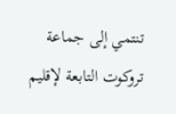تنتمي إلى جماعة تروكوت التابعة لإقليم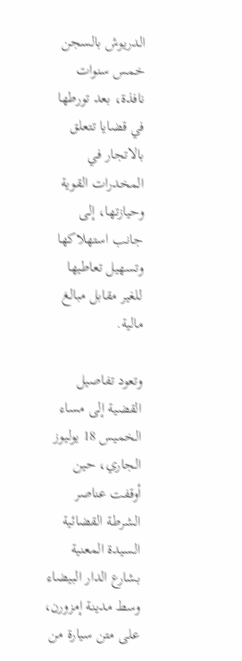الدريوش بالسجن خمس سنوات نافذة، بعد تورطها في قضايا تتعلق بالاتجار في المخدرات القوية وحيازتها، إلى جانب استهلاكها وتسهيل تعاطيها للغير مقابل مبالغ مالية.

وتعود تفاصيل القضية إلى مساء الخميس 18 يوليوز الجاري، حين أوقفت عناصر الشرطة القضائية السيدة المعنية بشارع الدار البيضاء وسط مدينة إمزورن، على متن سيارة من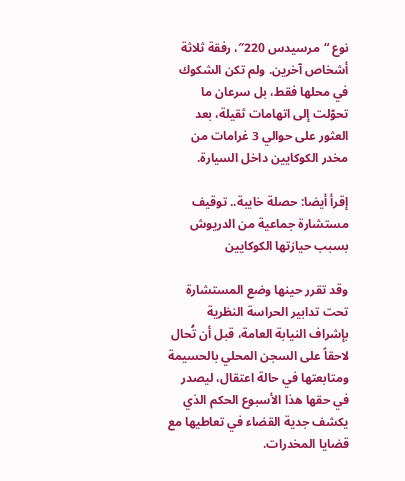نوع “مرسيدس 220″، رفقة ثلاثة أشخاص آخرين. ولم تكن الشكوك في محلها فقط، بل سرعان ما تحوّلت إلى اتهامات ثقيلة، بعد العثور على حوالي 3 غرامات من مخدر الكوكايين داخل السيارة.

إقرأ أيضا: حصلة خايبة.. توقيف مستشارة جماعية من الدريوش بسبب حيازتها الكوكايين

وقد تقرر حينها وضع المستشارة تحت تدابير الحراسة النظرية بإشراف النيابة العامة، قبل أن تُحال لاحقاً على السجن المحلي بالحسيمة ومتابعتها في حالة اعتقال، ليصدر في حقها هذا الأسبوع الحكم الذي يكشف جدية القضاء في تعاطيها مع قضايا المخدرات.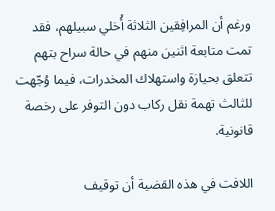ورغم أن المرافِقين الثلاثة أُخلي سبيلهم، فقد تمت متابعة اثنين منهم في حالة سراح بتهم تتعلق بحيازة واستهلاك المخدرات، فيما وُجّهت للثالث تهمة نقل ركاب دون التوفر على رخصة قانونية.

اللافت في هذه القضية أن توقيف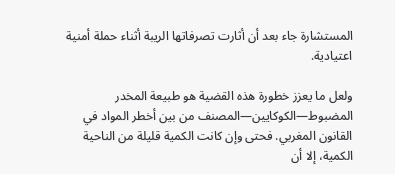المستشارة جاء بعد أن أثارت تصرفاتها الريبة أثناء حملة أمنية اعتيادية.

ولعل ما يعزز خطورة هذه القضية هو طبيعة المخدر المضبوط—الكوكايين—المصنف من بين أخطر المواد في القانون المغربي. فحتى وإن كانت الكمية قليلة من الناحية الكمية، إلا أن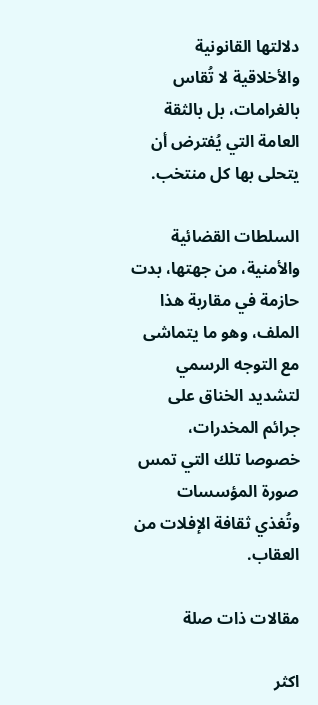دلالتها القانونية والأخلاقية لا تُقاس بالغرامات، بل بالثقة العامة التي يُفترض أن يتحلى بها كل منتخب.

السلطات القضائية والأمنية، من جهتها، بدت حازمة في مقاربة هذا الملف، وهو ما يتماشى مع التوجه الرسمي لتشديد الخناق على جرائم المخدرات، خصوصا تلك التي تمس صورة المؤسسات وتُغذي ثقافة الإفلات من العقاب.

مقالات ذات صلة

اكثر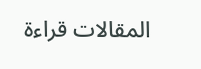المقالات قراءة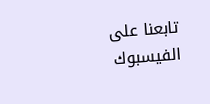تابعنا على الفيسبوك